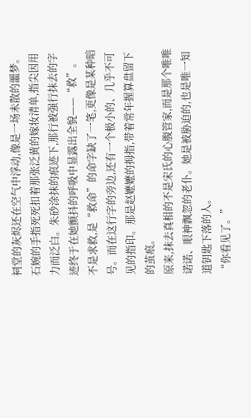祠堂的灰烬还在空气中浮动,像是一场未散的噩梦。
石婉的手指死死扣着那张泛黄的嫁妆清单,指尖因用力而泛白。朱砂涂抹的痕迹下,那行被强行抹去的字迹终于在她颤抖的呼吸中显露出全貌——“救”。
不是求救,是“救命”的命字缺了一笔,更像是某种暗号。而在这行字的旁边,还有一个极小的、几乎不可见的指印。那是赵嬷嬷的拇指,带着常年握算盘留下的茧痕。
原来,抹去真相的不是宋氏的心腹管家,而是那个唯唯诺诺、眼神飘忽的老仆。她是被胁迫的,也是唯一知道钥匙下落的人。
“你看见了。”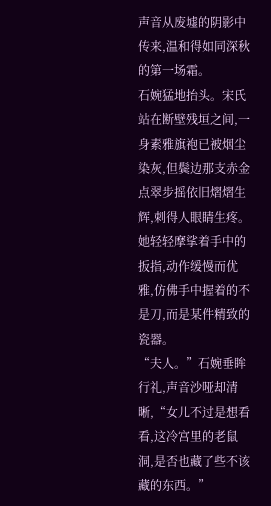声音从废墟的阴影中传来,温和得如同深秋的第一场霜。
石婉猛地抬头。宋氏站在断壁残垣之间,一身素雅旗袍已被烟尘染灰,但鬓边那支赤金点翠步摇依旧熠熠生辉,刺得人眼睛生疼。她轻轻摩挲着手中的扳指,动作缓慢而优雅,仿佛手中握着的不是刀,而是某件精致的瓷器。
“夫人。”石婉垂眸行礼,声音沙哑却清晰,“女儿不过是想看看,这冷宫里的老鼠洞,是否也藏了些不该藏的东西。”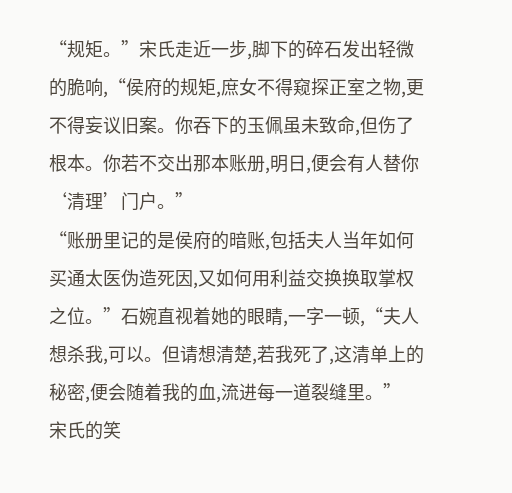“规矩。”宋氏走近一步,脚下的碎石发出轻微的脆响,“侯府的规矩,庶女不得窥探正室之物,更不得妄议旧案。你吞下的玉佩虽未致命,但伤了根本。你若不交出那本账册,明日,便会有人替你‘清理’门户。”
“账册里记的是侯府的暗账,包括夫人当年如何买通太医伪造死因,又如何用利益交换换取掌权之位。”石婉直视着她的眼睛,一字一顿,“夫人想杀我,可以。但请想清楚,若我死了,这清单上的秘密,便会随着我的血,流进每一道裂缝里。”
宋氏的笑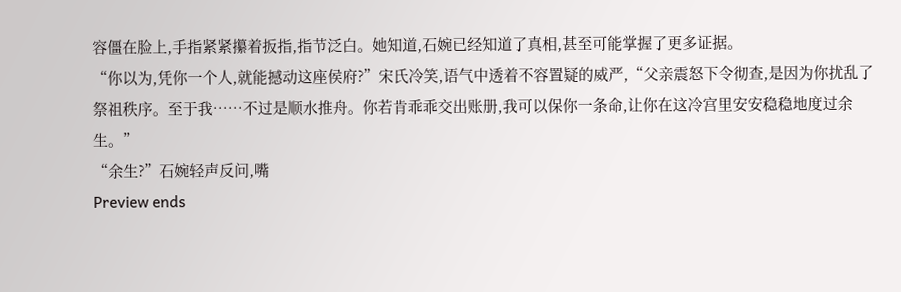容僵在脸上,手指紧紧攥着扳指,指节泛白。她知道,石婉已经知道了真相,甚至可能掌握了更多证据。
“你以为,凭你一个人,就能撼动这座侯府?”宋氏冷笑,语气中透着不容置疑的威严,“父亲震怒下令彻查,是因为你扰乱了祭祖秩序。至于我……不过是顺水推舟。你若肯乖乖交出账册,我可以保你一条命,让你在这冷宫里安安稳稳地度过余生。”
“余生?”石婉轻声反问,嘴
Preview ends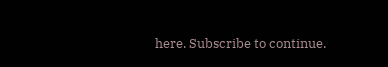here. Subscribe to continue.